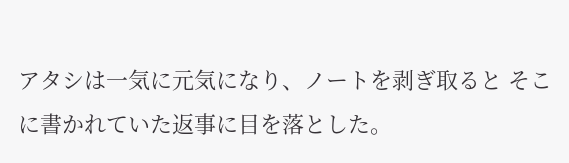アタシは一気に元気になり、ノートを剥ぎ取ると そこに書かれていた返事に目を落とした。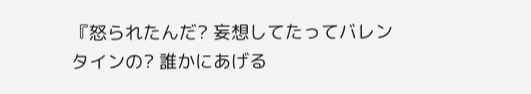『怒られたんだ? 妄想してたってバレンタインの? 誰かにあげる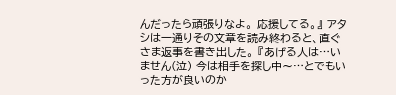んだったら頑張りなよ。 応援してる。』 アタシは一通りその文章を読み終わると、直ぐさま返事を書き出した。 『あげる人は…いません(泣) 今は相手を探し中〜…とでもいった方が良いのか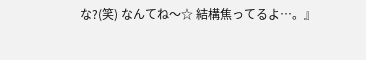な?(笑) なんてね〜☆ 結構焦ってるよ…。』